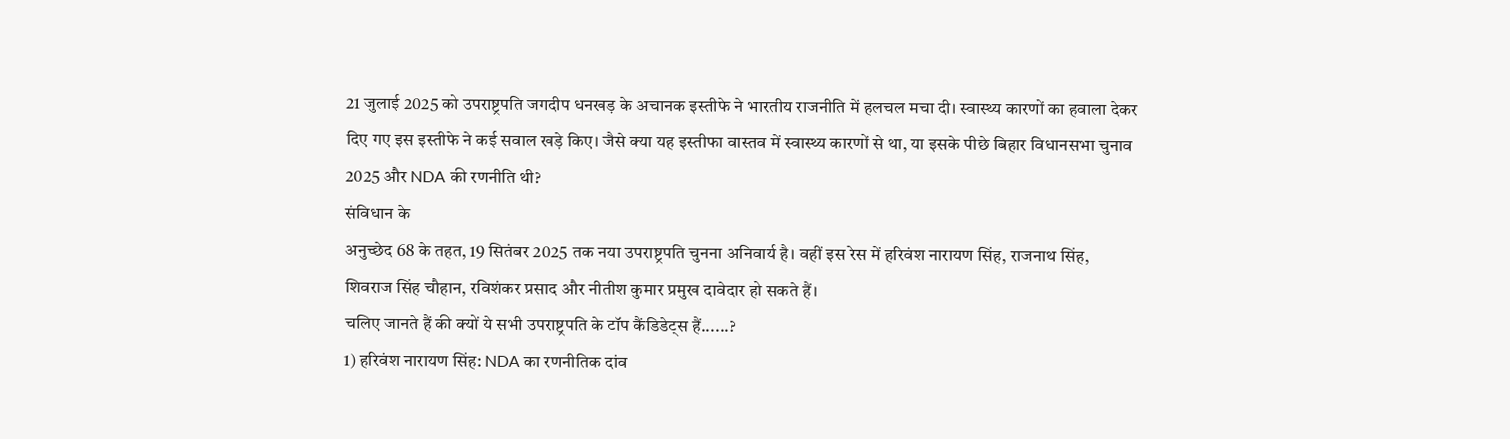21 जुलाई 2025 को उपराष्ट्रपति जगदीप धनखड़ के अचानक इस्तीफे ने भारतीय राजनीति में हलचल मचा दी। स्वास्थ्य कारणों का हवाला देकर दिए गए इस इस्तीफे ने कई सवाल खड़े किए। जैसे क्या यह इस्तीफा वास्तव में स्वास्थ्य कारणों से था, या इसके पीछे बिहार विधानसभा चुनाव 2025 और NDA की रणनीति थी?
संविधान के
अनुच्छेद 68 के तहत, 19 सितंबर 2025 तक नया उपराष्ट्रपति चुनना अनिवार्य है। वहीं इस रेस में हरिवंश नारायण सिंह, राजनाथ सिंह, शिवराज सिंह चौहान, रविशंकर प्रसाद और नीतीश कुमार प्रमुख दावेदार हो सकते हैं।
चलिए जानते हैं की क्यों ये सभी उपराष्ट्रपति के टॉप कैंडिडेट्स हैं......?
1) हरिवंश नारायण सिंह: NDA का रणनीतिक दांव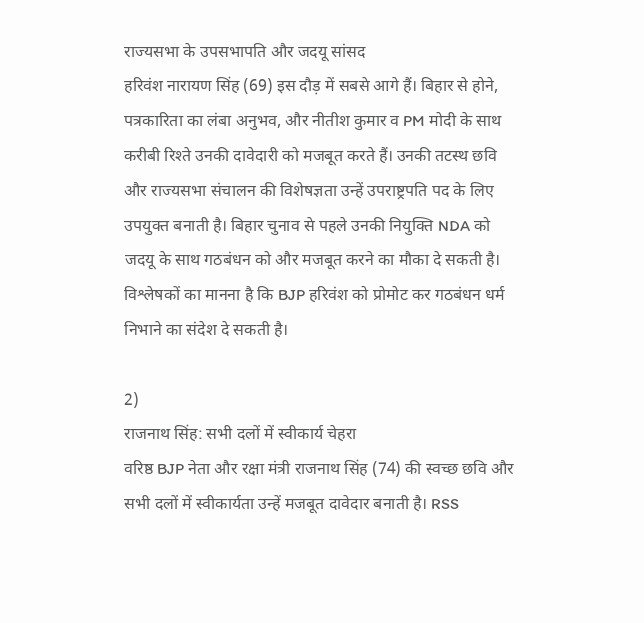राज्यसभा के उपसभापति और जदयू सांसद
हरिवंश नारायण सिंह (69) इस दौड़ में सबसे आगे हैं। बिहार से होने, पत्रकारिता का लंबा अनुभव, और नीतीश कुमार व PM मोदी के साथ करीबी रिश्ते उनकी दावेदारी को मजबूत करते हैं। उनकी तटस्थ छवि और राज्यसभा संचालन की विशेषज्ञता उन्हें उपराष्ट्रपति पद के लिए उपयुक्त बनाती है। बिहार चुनाव से पहले उनकी नियुक्ति NDA को जदयू के साथ गठबंधन को और मजबूत करने का मौका दे सकती है। विश्लेषकों का मानना है कि BJP हरिवंश को प्रोमोट कर गठबंधन धर्म निभाने का संदेश दे सकती है।

2)
राजनाथ सिंह: सभी दलों में स्वीकार्य चेहरा
वरिष्ठ BJP नेता और रक्षा मंत्री राजनाथ सिंह (74) की स्वच्छ छवि और सभी दलों में स्वीकार्यता उन्हें मजबूत दावेदार बनाती है। RSS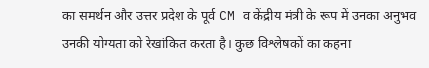का समर्थन और उत्तर प्रदेश के पूर्व CM व केंद्रीय मंत्री के रूप में उनका अनुभव उनकी योग्यता को रेखांकित करता है। कुछ विश्लेषकों का कहना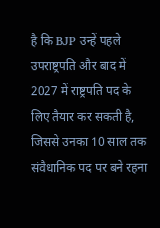है कि BJP उन्हें पहले उपराष्ट्रपति और बाद में 2027 में राष्ट्रपति पद के लिए तैयार कर सकती है, जिससे उनका 10 साल तक संवैधानिक पद पर बने रहना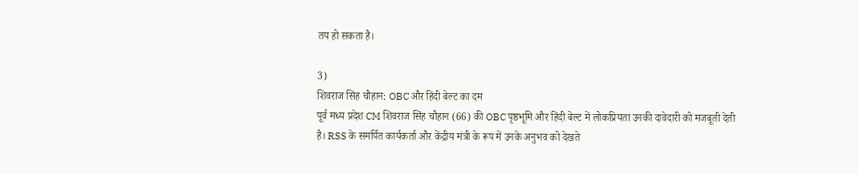तय हो सकता है।

3)
शिवराज सिंह चौहान: OBC और हिंदी बेल्ट का दम
पूर्व मध्य प्रदेश CM शिवराज सिंह चौहान (66) की OBC पृष्ठभूमि और हिंदी बेल्ट में लोकप्रियता उनकी दावेदारी को मजबूती देती है। RSS के समर्पित कार्यकर्ता और केंद्रीय मंत्री के रूप में उनके अनुभव को देखते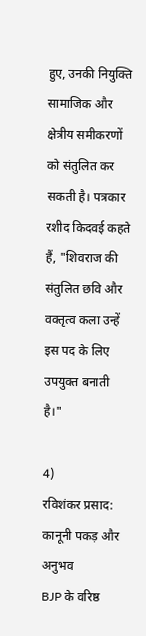हुए, उनकी नियुक्ति सामाजिक और क्षेत्रीय समीकरणों को संतुलित कर सकती है। पत्रकार रशीद किदवई कहते हैं, "शिवराज की संतुलित छवि और वक्तृत्व कला उन्हें इस पद के लिए उपयुक्त बनाती है।"

4)
रविशंकर प्रसाद: कानूनी पकड़ और अनुभव
BJP के वरिष्ठ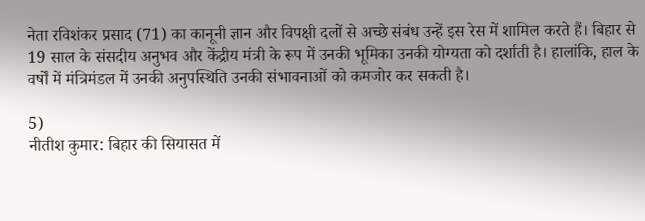नेता रविशंकर प्रसाद (71) का कानूनी ज्ञान और विपक्षी दलों से अच्छे संबंध उन्हें इस रेस में शामिल करते हैं। बिहार से 19 साल के संसदीय अनुभव और केंद्रीय मंत्री के रूप में उनकी भूमिका उनकी योग्यता को दर्शाती है। हालांकि, हाल के वर्षों में मंत्रिमंडल में उनकी अनुपस्थिति उनकी संभावनाओं को कमजोर कर सकती है।

5)
नीतीश कुमार: बिहार की सियासत में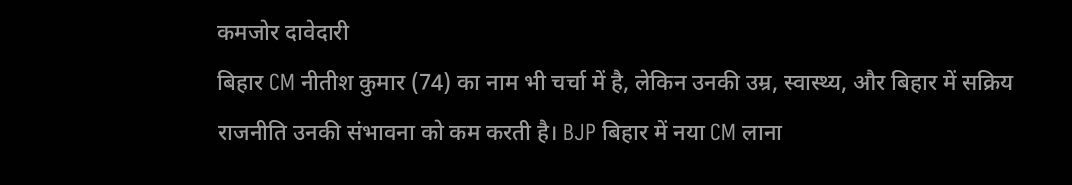कमजोर दावेदारी
बिहार CM नीतीश कुमार (74) का नाम भी चर्चा में है, लेकिन उनकी उम्र, स्वास्थ्य, और बिहार में सक्रिय राजनीति उनकी संभावना को कम करती है। BJP बिहार में नया CM लाना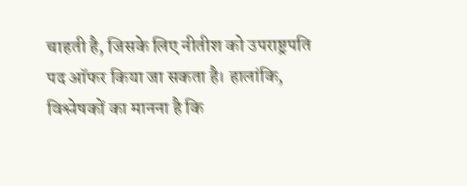चाहती है, जिसके लिए नीतीश को उपराष्ट्रपति पद ऑफर किया जा सकता है। हालांकि, विश्लेषकों का मानना है कि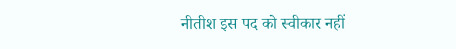नीतीश इस पद को स्वीकार नहीं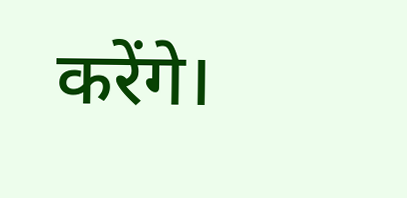करेंगे।